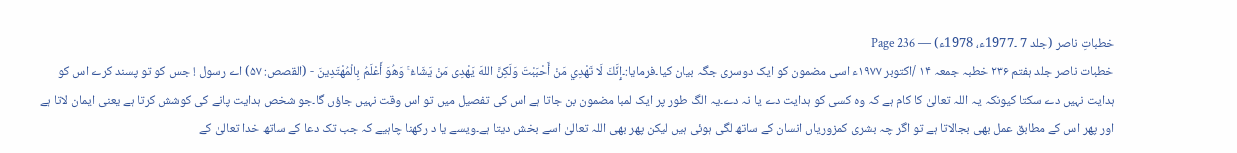خطباتِ ناصر (جلد 7 ۔1977ء، 1978ء) — Page 236
خطبات ناصر جلد ہفتم ۲۳۶ خطبہ جمعہ ۱۴ /اکتوبر ۱۹۷۷ء اسی مضمون کو ایک دوسری جگہ بیان کیا۔فرمایا:۔إِنَّكَ لَا تَهْدِي مَنْ أَحْبَبْتَ وَلَكِنَّ اللهَ يَهْدِى مَنْ يَشَاءُ ۚ وَهُوَ أَعْلَمُ بِالْمُهْتَدِينَ - (القصص: ۵۷) اے رسول ! جس کو تو پسند کرے اس کو ہدایت نہیں دے سکتا کیونکہ یہ اللہ تعالیٰ کا کام ہے کہ وہ کسی کو ہدایت دے یا نہ دے۔یہ الگ طور پر ایک لمبا مضمون بن جاتا ہے اس کی تفصیل میں تو اس وقت نہیں جاؤں گا۔جو شخص ہدایت پانے کی کوشش کرتا ہے یعنی ایمان لاتا ہے اور پھر اس کے مطابق عمل بھی بجالاتا ہے تو اگر چہ بشری کمزوریاں انسان کے ساتھ لگی ہوئی ہیں لیکن پھر بھی اللہ تعالیٰ اسے بخش دیتا ہے۔ویسے یا د رکھنا چاہیے کہ جب تک دعا کے ساتھ خدا تعالیٰ کے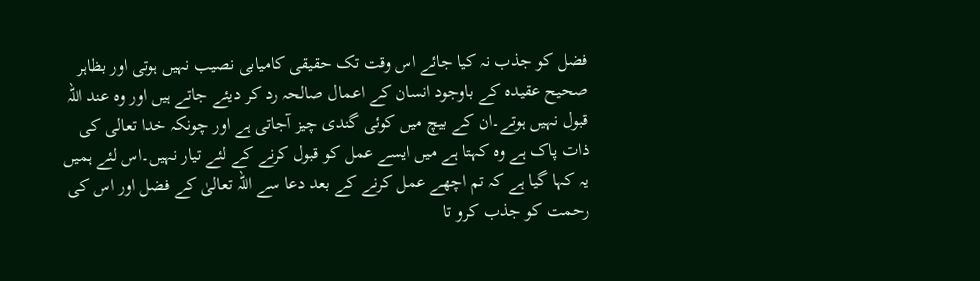فضل کو جذب نہ کیا جائے اس وقت تک حقیقی کامیابی نصیب نہیں ہوتی اور بظاہر صحیح عقیدہ کے باوجود انسان کے اعمال صالحہ رد کر دیئے جاتے ہیں اور وہ عند اللہ قبول نہیں ہوتے۔ان کے بیچ میں کوئی گندی چیز آجاتی ہے اور چونکہ خدا تعالی کی ذات پاک ہے وہ کہتا ہے میں ایسے عمل کو قبول کرنے کے لئے تیار نہیں۔اس لئے ہمیں یہ کہا گیا ہے کہ تم اچھے عمل کرنے کے بعد دعا سے اللہ تعالیٰ کے فضل اور اس کی رحمت کو جذب کرو تا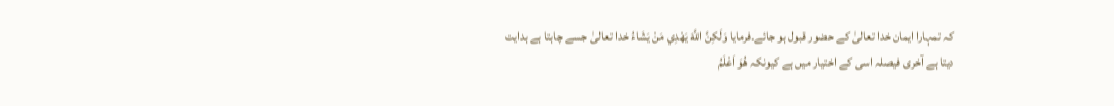کہ تمہارا ایمان خدا تعالیٰ کے حضور قبول ہو جائے۔فرمایا وَلَكِنَّ اللَّهَ يَهْدِي مَنْ يَشَاءُ خدا تعالیٰ جسے چاہتا ہے ہدایت دیتا ہے آخری فیصلہ اسی کے اختیار میں ہے کیونکہ هُوَ اَعْلَمُ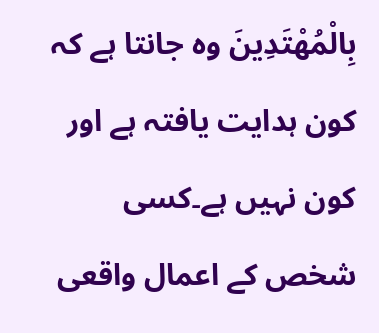بِالْمُهْتَدِينَ وہ جانتا ہے کہ کون ہدایت یافتہ ہے اور کون نہیں ہے۔کسی شخص کے اعمال واقعی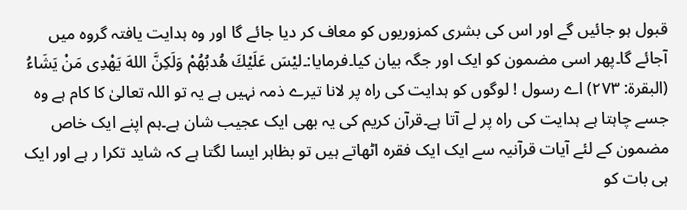قبول ہو جائیں گے اور اس کی بشری کمزوریوں کو معاف کر دیا جائے گا اور وہ ہدایت یافتہ گروہ میں آجائے گا۔پھر اسی مضمون کو ایک اور جگہ بیان کیا۔فرمایا:۔ليْسَ عَلَيْكَ هُدبُهُمْ وَلَكِنَّ اللهَ يَهْدِى مَنْ يَشَاءُ (البقرة: ۲۷۳) اے رسول ! لوگوں کو ہدایت کی راہ پر لانا تیرے ذمہ نہیں ہے یہ تو اللہ تعالیٰ کا کام ہے وہ جسے چاہتا ہے ہدایت کی راہ پر لے آتا ہے۔قرآن کریم کی یہ بھی ایک عجیب شان ہے۔ہم اپنے ایک خاص مضمون کے لئے آیات قرآنیہ سے ایک ایک فقرہ اٹھاتے ہیں تو بظاہر ایسا لگتا ہے کہ شاید تکرا ر ہے اور ایک ہی بات کو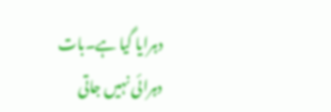دہرایا گیا ہے۔بات دہرائی نہیں جاتی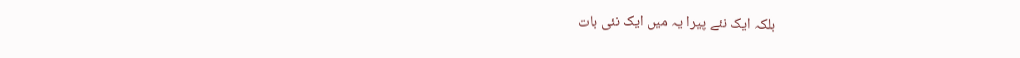بلکہ ایک نئے پیرا یہ میں ایک نئی بات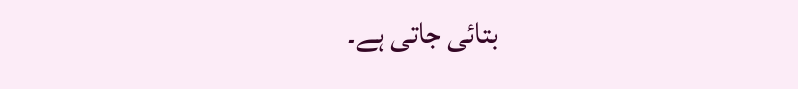بتائی جاتی ہے۔